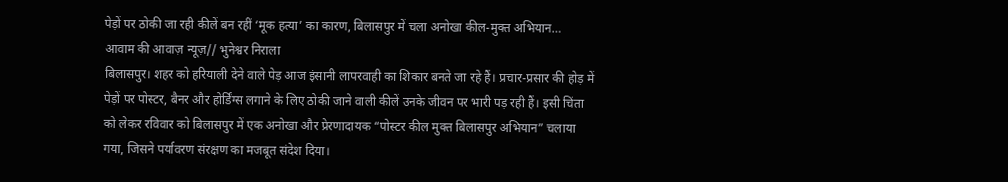पेड़ों पर ठोकी जा रही कीलें बन रहीं ‘मूक हत्या’ का कारण, बिलासपुर में चला अनोखा कील-मुक्त अभियान…
आवाम की आवाज़ न्यूज़// भुनेश्वर निराला
बिलासपुर। शहर को हरियाली देने वाले पेड़ आज इंसानी लापरवाही का शिकार बनते जा रहे हैं। प्रचार-प्रसार की होड़ में पेड़ों पर पोस्टर, बैनर और होर्डिंग्स लगाने के लिए ठोकी जाने वाली कीलें उनके जीवन पर भारी पड़ रही हैं। इसी चिंता को लेकर रविवार को बिलासपुर में एक अनोखा और प्रेरणादायक “पोस्टर कील मुक्त बिलासपुर अभियान” चलाया गया, जिसने पर्यावरण संरक्षण का मजबूत संदेश दिया।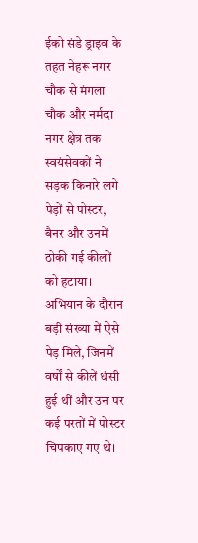ईको संडे ड्राइव के तहत नेहरू नगर चौक से मंगला चौक और नर्मदा नगर क्षेत्र तक स्वयंसेवकों ने सड़क किनारे लगे पेड़ों से पोस्टर, बैनर और उनमें ठोकी गई कीलों को हटाया। अभियान के दौरान बड़ी संख्या में ऐसे पेड़ मिले, जिनमें वर्षों से कीलें धंसी हुई थीं और उन पर कई परतों में पोस्टर चिपकाए गए थे।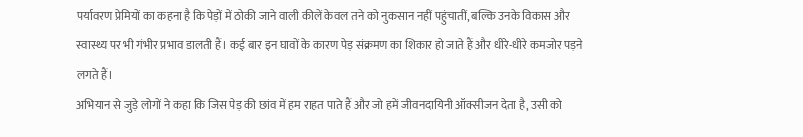पर्यावरण प्रेमियों का कहना है कि पेड़ों में ठोकी जाने वाली कीलें केवल तने को नुकसान नहीं पहुंचातीं, बल्कि उनके विकास और स्वास्थ्य पर भी गंभीर प्रभाव डालती हैं। कई बार इन घावों के कारण पेड़ संक्रमण का शिकार हो जाते हैं और धीरे-धीरे कमजोर पड़ने लगते हैं।
अभियान से जुड़े लोगों ने कहा कि जिस पेड़ की छांव में हम राहत पाते हैं और जो हमें जीवनदायिनी ऑक्सीजन देता है, उसी को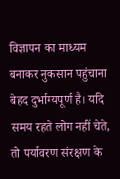विज्ञापन का माध्यम बनाकर नुकसान पहुंचाना बेहद दुर्भाग्यपूर्ण है। यदि समय रहते लोग नहीं चेते, तो पर्यावरण संरक्षण के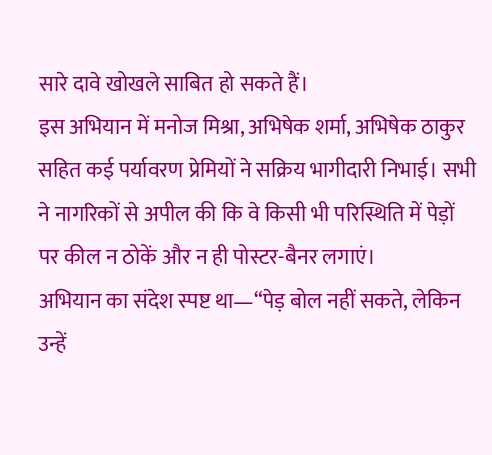सारे दावे खोखले साबित हो सकते हैं।
इस अभियान में मनोज मिश्रा, अभिषेक शर्मा, अभिषेक ठाकुर सहित कई पर्यावरण प्रेमियों ने सक्रिय भागीदारी निभाई। सभी ने नागरिकों से अपील की कि वे किसी भी परिस्थिति में पेड़ों पर कील न ठोकें और न ही पोस्टर-बैनर लगाएं।
अभियान का संदेश स्पष्ट था—“पेड़ बोल नहीं सकते, लेकिन उन्हें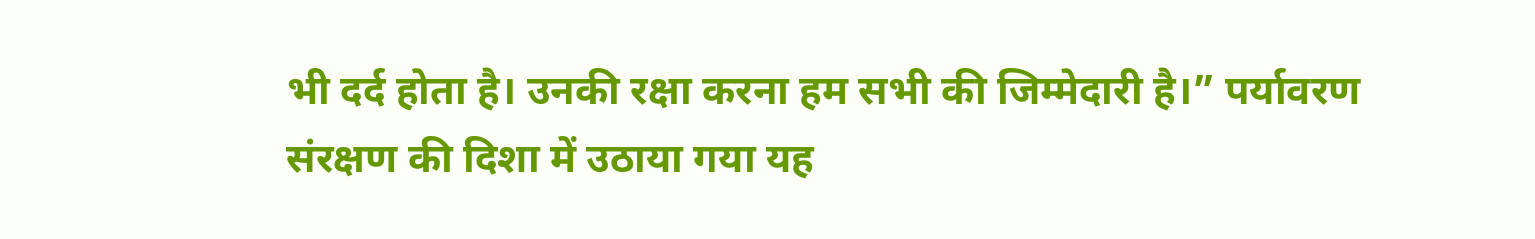भी दर्द होता है। उनकी रक्षा करना हम सभी की जिम्मेदारी है।” पर्यावरण संरक्षण की दिशा में उठाया गया यह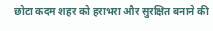छोटा कदम शहर को हराभरा और सुरक्षित बनाने की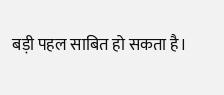बड़ी पहल साबित हो सकता है।